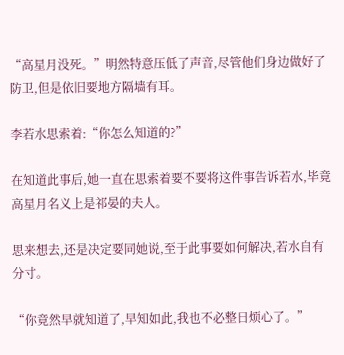“高星月没死。”明然特意压低了声音,尽管他们身边做好了防卫,但是依旧要地方隔墙有耳。

李若水思索着:“你怎么知道的?”

在知道此事后,她一直在思索着要不要将这件事告诉若水,毕竟高星月名义上是祁晏的夫人。

思来想去,还是决定要同她说,至于此事要如何解决,若水自有分寸。

“你竟然早就知道了,早知如此,我也不必整日烦心了。”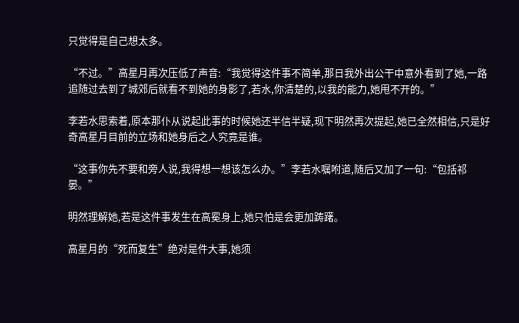只觉得是自己想太多。

“不过。”高星月再次压低了声音:“我觉得这件事不简单,那日我外出公干中意外看到了她,一路追随过去到了城郊后就看不到她的身影了,若水,你清楚的,以我的能力,她甩不开的。”

李若水思索着,原本那仆从说起此事的时候她还半信半疑,现下明然再次提起,她已全然相信,只是好奇高星月目前的立场和她身后之人究竟是谁。

“这事你先不要和旁人说,我得想一想该怎么办。”李若水嘱咐道,随后又加了一句:“包括祁晏。”

明然理解她,若是这件事发生在高冕身上,她只怕是会更加踌躇。

高星月的“死而复生”绝对是件大事,她须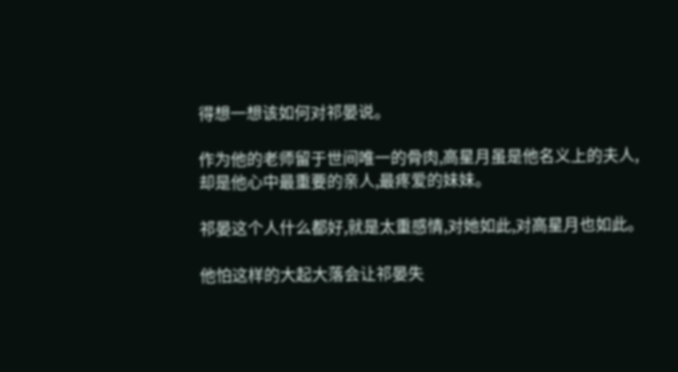得想一想该如何对祁晏说。

作为他的老师留于世间唯一的骨肉,高星月虽是他名义上的夫人,却是他心中最重要的亲人,最疼爱的妹妹。

祁晏这个人什么都好,就是太重感情,对她如此,对高星月也如此。

他怕这样的大起大落会让祁晏失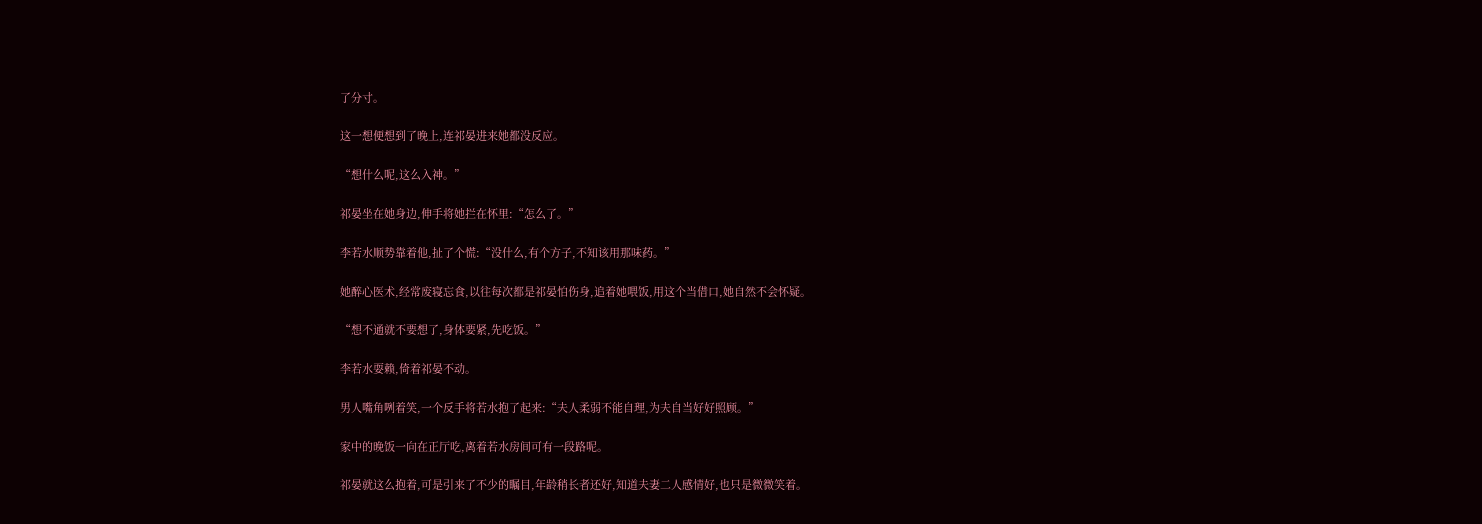了分寸。

这一想便想到了晚上,连祁晏进来她都没反应。

“想什么呢,这么入神。”

祁晏坐在她身边,伸手将她拦在怀里:“怎么了。”

李若水顺势靠着他,扯了个慌:“没什么,有个方子,不知该用那味药。”

她醉心医术,经常废寝忘食,以往每次都是祁晏怕伤身,追着她喂饭,用这个当借口,她自然不会怀疑。

“想不通就不要想了,身体要紧,先吃饭。”

李若水耍赖,倚着祁晏不动。

男人嘴角咧着笑,一个反手将若水抱了起来:“夫人柔弱不能自理,为夫自当好好照顾。”

家中的晚饭一向在正厅吃,离着若水房间可有一段路呢。

祁晏就这么抱着,可是引来了不少的瞩目,年龄稍长者还好,知道夫妻二人感情好,也只是微微笑着。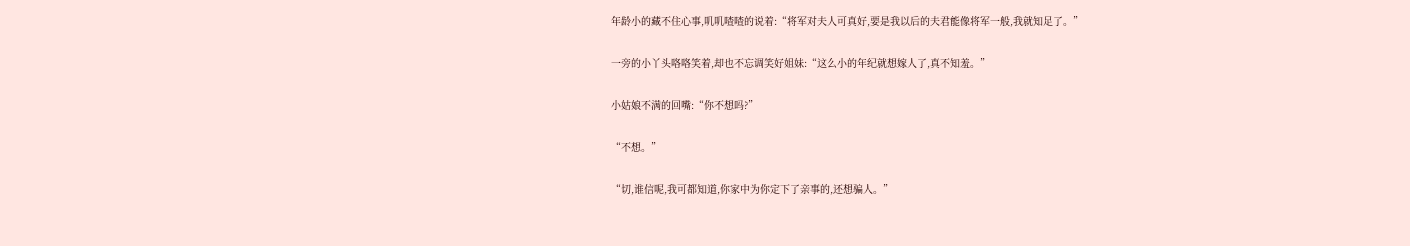年龄小的藏不住心事,叽叽喳喳的说着:“将军对夫人可真好,要是我以后的夫君能像将军一般,我就知足了。”

一旁的小丫头咯咯笑着,却也不忘调笑好姐妹:“这么小的年纪就想嫁人了,真不知羞。”

小姑娘不满的回嘴:“你不想吗?”

“不想。”

“切,谁信呢,我可都知道,你家中为你定下了亲事的,还想骗人。”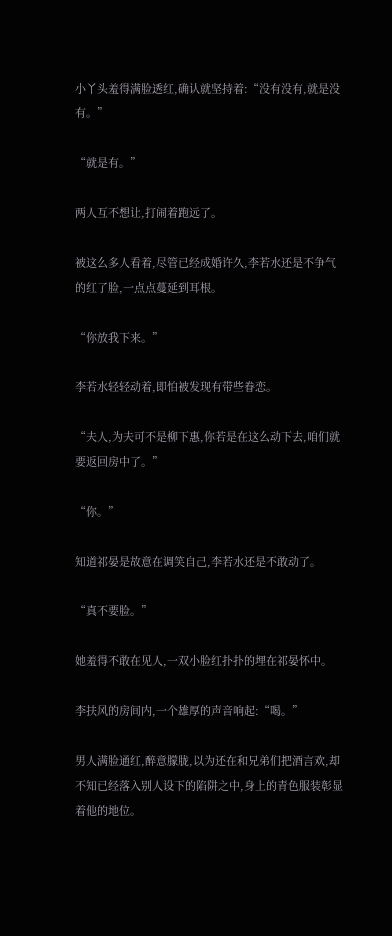小丫头羞得满脸透红,确认就坚持着:“没有没有,就是没有。”

“就是有。”

两人互不想让,打闹着跑远了。

被这么多人看着,尽管已经成婚许久,李若水还是不争气的红了脸,一点点蔓延到耳根。

“你放我下来。”

李若水轻轻动着,即怕被发现有带些眷恋。

“夫人,为夫可不是柳下惠,你若是在这么动下去,咱们就要返回房中了。”

“你。”

知道祁晏是故意在调笑自己,李若水还是不敢动了。

“真不要脸。”

她羞得不敢在见人,一双小脸红扑扑的埋在祁晏怀中。

李扶风的房间内,一个雄厚的声音响起:“喝。”

男人满脸通红,醉意朦胧,以为还在和兄弟们把酒言欢,却不知已经落入别人设下的陷阱之中,身上的青色服装彰显着他的地位。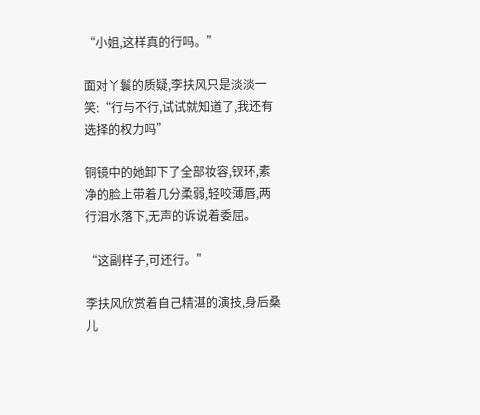“小姐,这样真的行吗。”

面对丫鬟的质疑,李扶风只是淡淡一笑:“行与不行,试试就知道了,我还有选择的权力吗”

铜镜中的她卸下了全部妆容,钗环,素净的脸上带着几分柔弱,轻咬薄唇,两行泪水落下,无声的诉说着委屈。

“这副样子,可还行。”

李扶风欣赏着自己精湛的演技,身后桑儿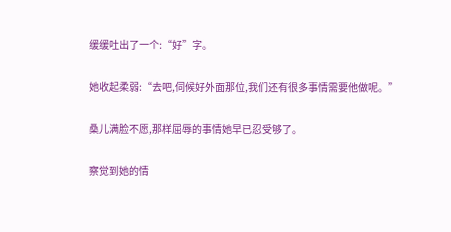缓缓吐出了一个:“好”字。

她收起柔弱:“去吧,伺候好外面那位,我们还有很多事情需要他做呢。”

桑儿满脸不愿,那样屈辱的事情她早已忍受够了。

察觉到她的情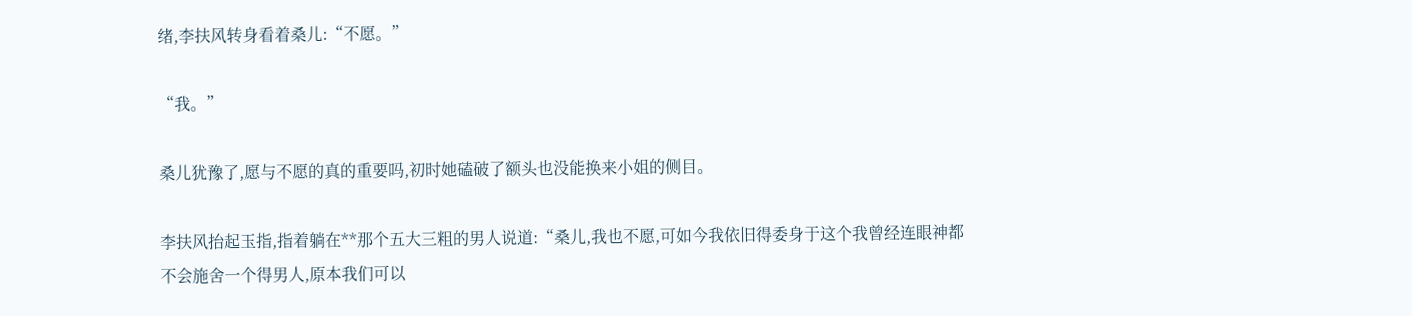绪,李扶风转身看着桑儿:“不愿。”

“我。”

桑儿犹豫了,愿与不愿的真的重要吗,初时她磕破了额头也没能换来小姐的侧目。

李扶风抬起玉指,指着躺在**那个五大三粗的男人说道:“桑儿,我也不愿,可如今我依旧得委身于这个我曾经连眼神都不会施舍一个得男人,原本我们可以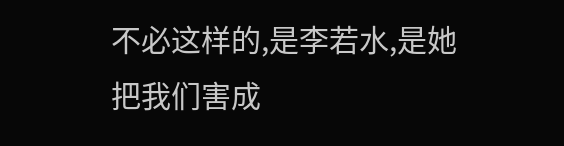不必这样的,是李若水,是她把我们害成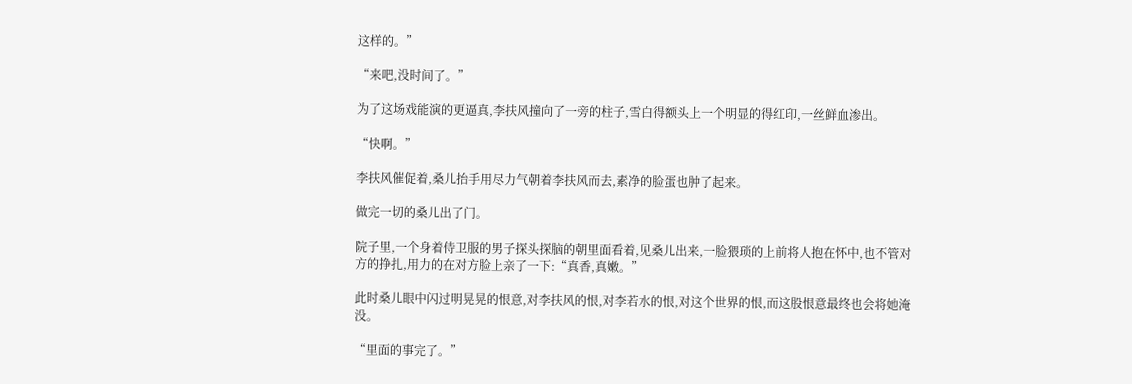这样的。”

“来吧,没时间了。”

为了这场戏能演的更逼真,李扶风撞向了一旁的柱子,雪白得额头上一个明显的得红印,一丝鲜血渗出。

“快啊。”

李扶风催促着,桑儿抬手用尽力气朝着李扶风而去,素净的脸蛋也肿了起来。

做完一切的桑儿出了门。

院子里,一个身着侍卫服的男子探头探脑的朝里面看着,见桑儿出来,一脸猥琐的上前将人抱在怀中,也不管对方的挣扎,用力的在对方脸上亲了一下:“真香,真嫩。”

此时桑儿眼中闪过明晃晃的恨意,对李扶风的恨,对李若水的恨,对这个世界的恨,而这股恨意最终也会将她淹没。

“里面的事完了。”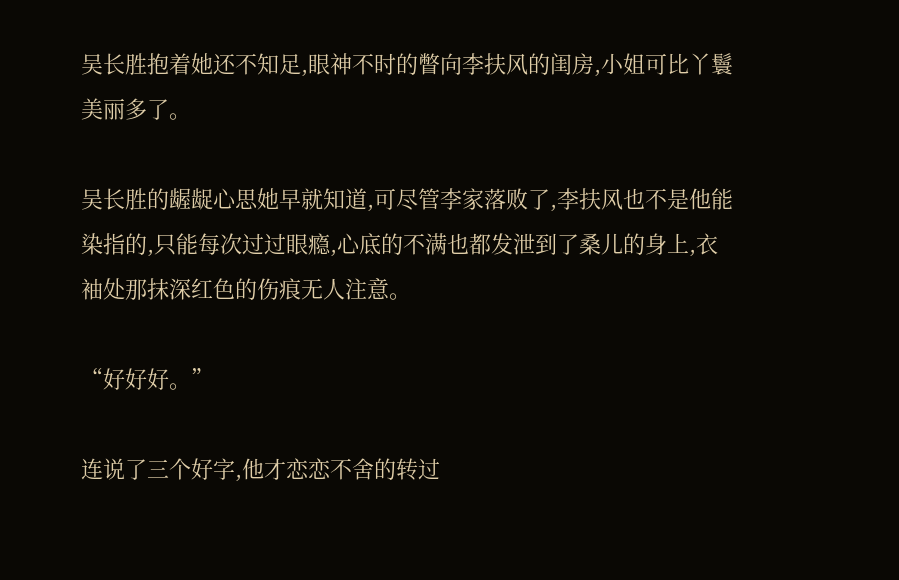吴长胜抱着她还不知足,眼神不时的瞥向李扶风的闺房,小姐可比丫鬟美丽多了。

吴长胜的龌龊心思她早就知道,可尽管李家落败了,李扶风也不是他能染指的,只能每次过过眼瘾,心底的不满也都发泄到了桑儿的身上,衣袖处那抹深红色的伤痕无人注意。

“好好好。”

连说了三个好字,他才恋恋不舍的转过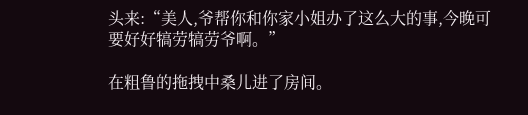头来:“美人,爷帮你和你家小姐办了这么大的事,今晚可要好好犒劳犒劳爷啊。”

在粗鲁的拖拽中桑儿进了房间。